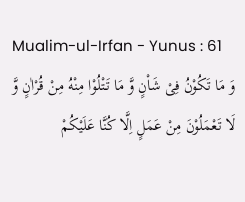Mualim-ul-Irfan - Yunus : 61
وَ مَا تَكُوْنُ فِیْ شَاْنٍ وَّ مَا تَتْلُوْا مِنْهُ مِنْ قُرْاٰنٍ وَّ لَا تَعْمَلُوْنَ مِنْ عَمَلٍ اِلَّا كُنَّا عَلَیْكُمْ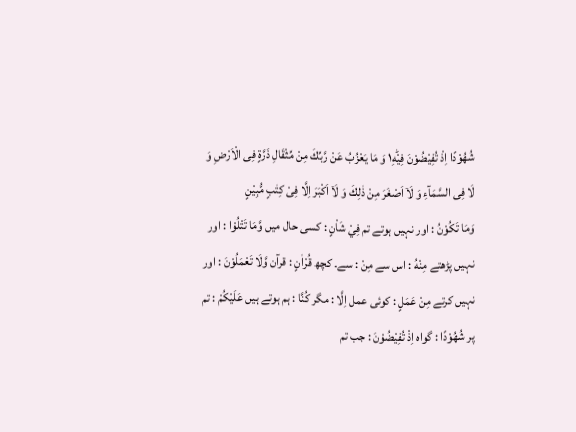شُهُوْدًا اِذْ تُفِیْضُوْنَ فِیْهِ١ؕ وَ مَا یَعْزُبُ عَنْ رَّبِّكَ مِنْ مِّثْقَالِ ذَرَّةٍ فِی الْاَرْضِ وَ لَا فِی السَّمَآءِ وَ لَاۤ اَصْغَرَ مِنْ ذٰلِكَ وَ لَاۤ اَكْبَرَ اِلَّا فِیْ كِتٰبٍ مُّبِیْنٍ
وَمَا تَكُوْنُ : اور نہیں ہوتے تم فِيْ شَاْنٍ : کسی حال میں وَّمَا تَتْلُوْا : اور نہیں پڑھتے مِنْهُ : اس سے مِنْ : سے۔ کچھ قُرْاٰنٍ : قرآن وَّلَا تَعْمَلُوْنَ : اور نہیں کرتے مِنْ عَمَلٍ : کوئی عمل اِلَّا : مگر كُنَّا : ہم ہوتے ہیں عَلَيْكُمْ : تم پر شُهُوْدًا : گواہ اِذْ تُفِيْضُوْنَ : جب تم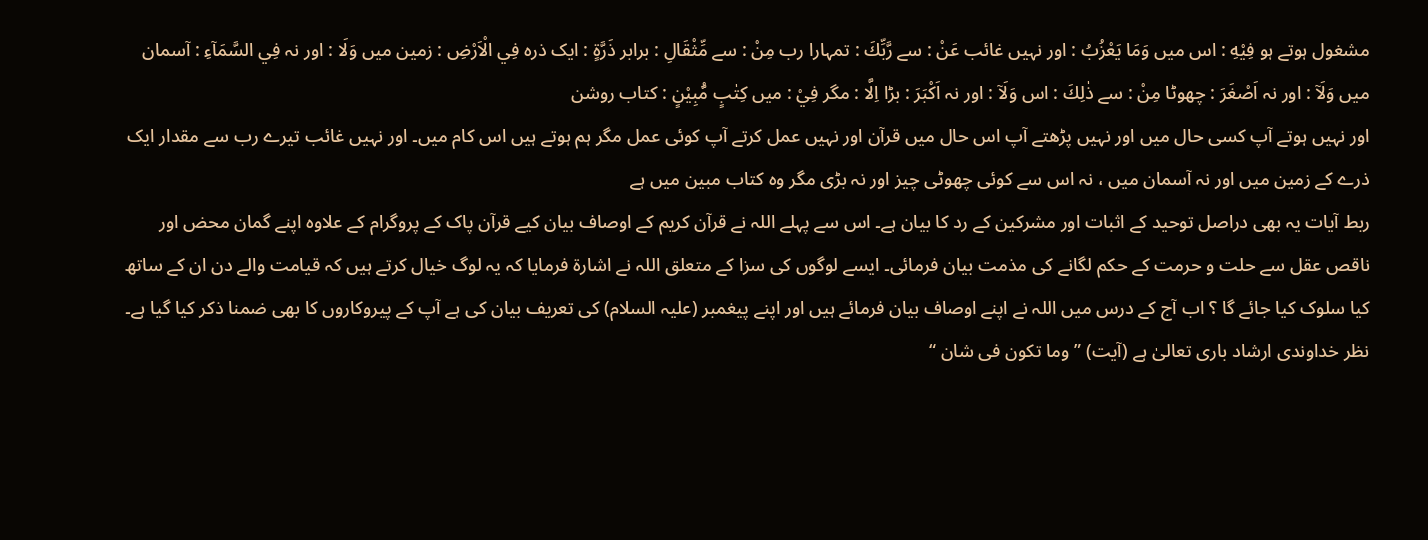مشغول ہوتے ہو فِيْهِ : اس میں وَمَا يَعْزُبُ : اور نہیں غائب عَنْ : سے رَّبِّكَ : تمہارا رب مِنْ : سے مِّثْقَالِ : برابر ذَرَّةٍ : ایک ذرہ فِي الْاَرْضِ : زمین میں وَلَا : اور نہ فِي السَّمَآءِ : آسمان میں وَلَآ : اور نہ اَصْغَرَ : چھوٹا مِنْ : سے ذٰلِكَ : اس وَلَآ : اور نہ اَكْبَرَ : بڑا اِلَّا : مگر فِيْ : میں كِتٰبٍ مُّبِيْنٍ : کتاب روشن
اور نہیں ہوتے آپ کسی حال میں اور نہیں پڑھتے آپ اس حال میں قرآن اور نہیں عمل کرتے آپ کوئی عمل مگر ہم ہوتے ہیں اس کام میں۔ اور نہیں غائب تیرے رب سے مقدار ایک ذرے کے زمین میں اور نہ آسمان میں ، نہ اس سے کوئی چھوٹی چیز اور نہ بڑی مگر وہ کتاب مبین میں ہے
ربط آیات یہ بھی دراصل توحید کے اثبات اور مشرکین کے رد کا بیان ہے۔ اس سے پہلے اللہ نے قرآن کریم کے اوصاف بیان کیے قرآن پاک کے پروگرام کے علاوہ اپنے گمان محض اور ناقص عقل سے حلت و حرمت کے حکم لگانے کی مذمت بیان فرمائی۔ ایسے لوگوں کی سزا کے متعلق اللہ نے اشارۃ فرمایا کہ یہ لوگ خیال کرتے ہیں کہ قیامت والے دن ان کے ساتھ کیا سلوک کیا جائے گا ؟ اب آج کے درس میں اللہ نے اپنے اوصاف بیان فرمائے ہیں اور اپنے پیغمبر (علیہ السلام) کی تعریف بیان کی ہے آپ کے پیروکاروں کا بھی ضمنا ذکر کیا گیا ہے۔ نظر خداوندی ارشاد باری تعالیٰ ہے (آیت) ” وما تکون فی شان “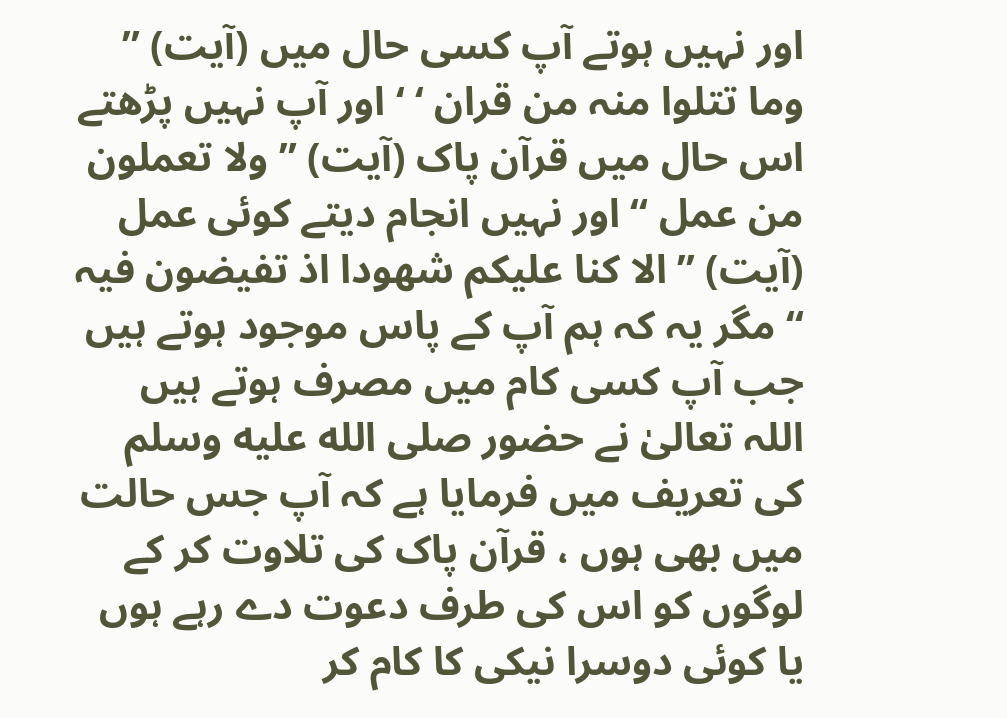اور نہیں ہوتے آپ کسی حال میں (آیت) ” وما تتلوا منہ من قران ‘ ‘ اور آپ نہیں پڑھتے اس حال میں قرآن پاک (آیت) ” ولا تعملون من عمل “ اور نہیں انجام دیتے کوئی عمل (آیت) ” الا کنا علیکم شھودا اذ تفیضون فیہ “ مگر یہ کہ ہم آپ کے پاس موجود ہوتے ہیں جب آپ کسی کام میں مصرف ہوتے ہیں اللہ تعالیٰ نے حضور صلى الله عليه وسلم کی تعریف میں فرمایا ہے کہ آپ جس حالت میں بھی ہوں ، قرآن پاک کی تلاوت کر کے لوگوں کو اس کی طرف دعوت دے رہے ہوں یا کوئی دوسرا نیکی کا کام کر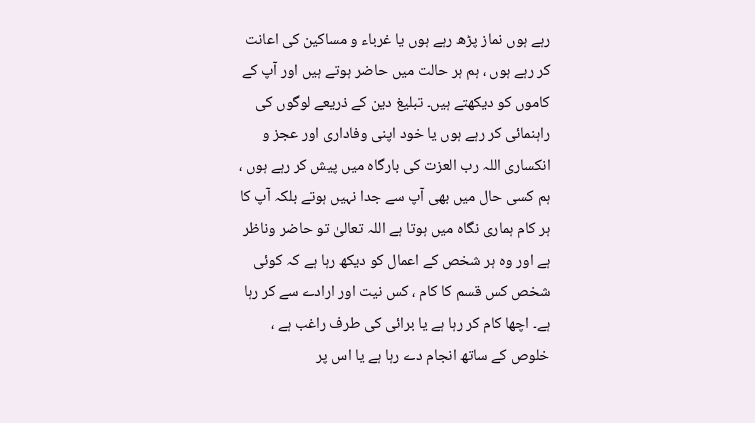رہے ہوں نماز پڑھ رہے ہوں یا غرباء و مساکین کی اعانت کر رہے ہوں ، ہم ہر حالت میں حاضر ہوتے ہیں اور آپ کے کاموں کو دیکھتے ہیں۔ تبلیغ دین کے ذریعے لوگوں کی راہنمائی کر رہے ہوں یا خود اپنی وفاداری اور عجز و انکساری اللہ رب العزت کی بارگاہ میں پیش کر رہے ہوں ، ہم کسی حال میں بھی آپ سے جدا نہیں ہوتے بلکہ آپ کا ہر کام ہماری نگاہ میں ہوتا ہے اللہ تعالیٰ تو حاضر وناظر ہے اور وہ ہر شخص کے اعمال کو دیکھ رہا ہے کہ کوئی شخص کس قسم کا کام ، کس نیت اور ارادے سے کر رہا ہے۔ اچھا کام کر رہا ہے یا برائی کی طرف راغب ہے ، خلوص کے ساتھ انجام دے رہا ہے یا اس پر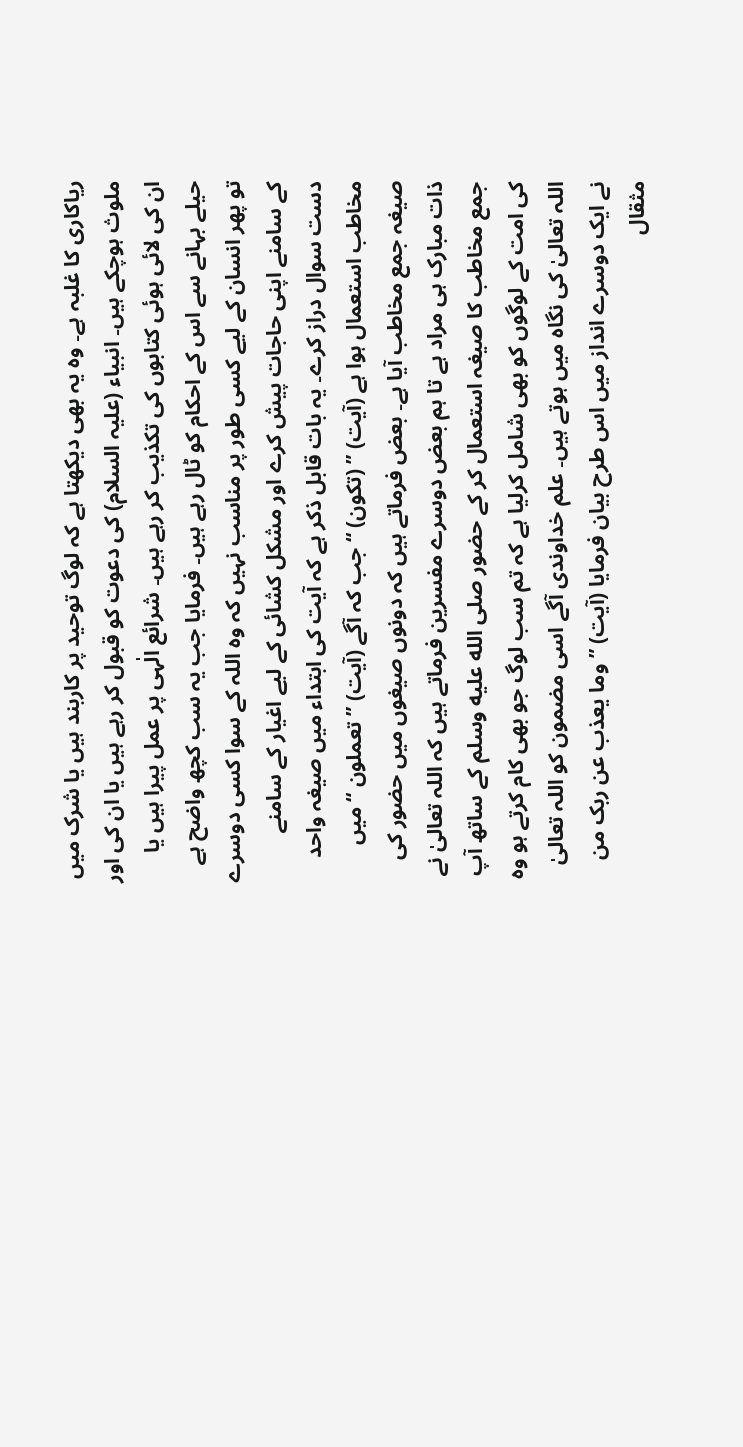ریاکاری کا غلبہ ہے۔ وہ یہ بھی دیکھتا ہے کہ لوگ توحید پر کاربند ہیں یا شرک میں ملوث ہوچکے ہیں۔ انبیاء (علیہ السلام) کی دعوت کو قبول کر رہے ہیں یا ان کی اور ان کی لائی ہوئی کتابوں کی تکذیب کر رہے ہیں۔ شرائع الٰہی پر عمل پیرا ہیں یا حیلے بہانے سے اس کے احکام کو ٹال رہے ہیں۔ فرمایا جب یہ سب کچھ واضح ہے تو پھر انسان کے لیے کسی طور پر مناسب نہیں کہ وہ اللہ کے سوا کسی دوسرے کے سامنے اپنی حاجات پیش کرے اور مشکل کشائی کے لیے اغیار کے سامنے دست سوال دراز کرے۔ یہ بات قابل ذکر ہے کہ آیت کی ابتداء میں صیغہ واحد مخاطب استعمال ہوا ہے (آیت) ” (تکون) “ جب کہ آگے (آیت) ” تعملون “ میں صیغہ جمع مخاطب آیا ہے۔ بعض فرماتے ہیں کہ دونوں صیغوں میں حضور کی ذات مبارک ہی مراد ہے تا ہم بعض دوسرے مفسرین فرماتے ہیں کہ اللہ تعالیٰ نے جمع مخاطب کا صیغہ استعمال کر کے حضور صلى الله عليه وسلم کے ساتھ آپ کی امت کے لوگوں کو بھی شامل کرلیا ہے کہ تم سب لوگ جو بھی کام کرتے ہو وہ اللہ تعالیٰ کی نگاہ میں ہوتے ہیں۔ علم خداوندی آگے اسی مضمون کو اللہ تعالیٰ نے ایک دوسرے انداز میں اس طرح بیان فرمایا (آیت) ” وما یعذب عن ربک من مثقال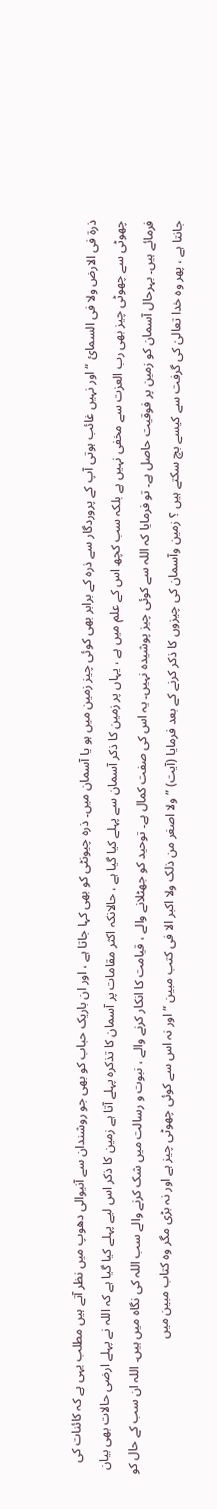ذرۃ فی الارض ولا فی السمائ “ اور نہیں غائب ہوتی آپ کے پروردگار سے ذرہ کے برابر بھی کوئی چیز زمین میں ہو یا آسمان میں۔ ذرہ چیونٹی کو بھی کہا جاتا ہے ، اور ان باریک حباب کو بھی جو روشندان سے آنیوالی دھوپ میں نظر آتے ہیں مطلب یہی ہے کہ کائنات کی چھوٹی سے چھوٹی چیز بھی رب العزت سے مخفی نہیں ہے بلکہ سب کچھ اس کے علم میں ہے ، یہاں پر زمین کا ذکر آسمان سے پہلے کیا گیا ہے ، حالانکہ اکثر مقامات پر آسمان کا تذکرہ پہلے آتا ہے زمین کا ذکر اس لیے پہلے کیا گیا ہے کہ اللہ نے پہلے ارضی حالات بھی بیان فرمائے ہیں۔ بہرحال آسمان کو زمین پر فوقیت حاصل ہے۔ تو فرمایا کہ اللہ سے کوئی چیز پوشیدہ نہیں۔ یہ اس کی صفت کمال ہے۔ توحید کو جھٹلانے والے ، قیامت کا انکار کرنے والے ، نبوت و رسالت میں شک کرنے والے سب اللہ کی نگاہ میں ہیں۔ اللہ ان سب کے حال کو جانتا ہے ، پھر وہ خدا تعالیٰ کی گرفت سے کیسے بچ سکتے ہیں ؟ زمین وآسمان کی چیزوں کا ذکر کرنے کے بعد فرمایا (آیت) ” ولا اصغر من ذلک ولا اکبر الا فی کتب مبین “ اور نہ اس سے کوئی چھوٹی چیز ہے اور نہ بڑی مگر وہ کتاب مبین میں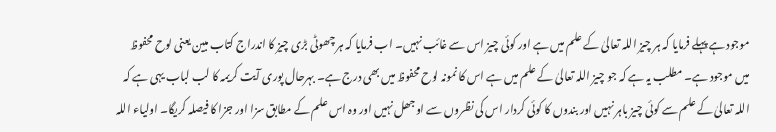موجود ہے پہلے فرمایا کہ ہر چیز اللہ تعالیٰ کے علم میں ہے اور کوئی چیز اس سے غائب نہیں۔ اب فرمایا کہ ہر چھوٹی بڑی چیز کا اندراج کتاب مبین یعنی لوح محفوظ میں موجود ہے۔ مطلب یہ ہے کہ جو چیز اللہ تعالیٰ کے علم میں ہے اس کا نمونہ لوح محفوظ میں بھی درج ہے۔ بہرحال پوری آیت کریمہ کا لب لباب یہی ہے کہ اللہ تعالیٰ کے علم سے کوئی چیز باہر نہیں اور بندوں کا کوئی کردار اس کی نظروں سے اوجھل نہیں اور وہ اس علم کے مطابق سزا اور جزا کا فیصلہ کریگا۔ اولیاء اللہ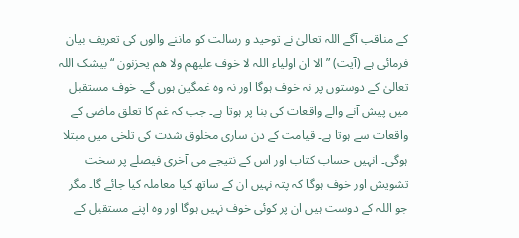کے مناقب آگے اللہ تعالیٰ نے توحید و رسالت کو ماننے والوں کی تعریف بیان فرمائی ہے (آیت) ” الا ان اولیاء اللہ لا خوف علیھم ولا ھم یحزنون “ بیشک اللہ تعالیٰ کے دوستوں پر نہ خوف ہوگا اور نہ وہ غمگین ہوں گے۔ خوف مستقبل میں پیش آنے والے واقعات کی بنا پر ہوتا ہے۔ جب کہ غم کا تعلق ماضی کے واقعات سے ہوتا ہے۔ قیامت کے دن ساری مخلوق شدت کی تلخی میں مبتلا ہوگی۔ انہیں حساب کتاب اور اس کے نتیجے می آخری فیصلے پر سخت تشویش اور خوف ہوگا کہ پتہ نہیں ان کے ساتھ کیا معاملہ کیا جائے گا۔ مگر جو اللہ کے دوست ہیں ان پر کوئی خوف نہیں ہوگا اور وہ اپنے مستقبل کے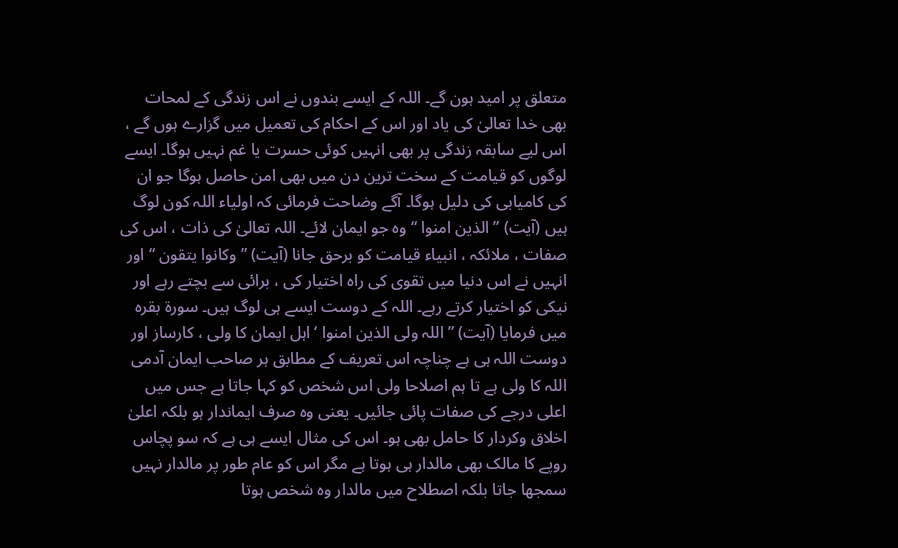متعلق پر امید ہون گے۔ اللہ کے ایسے بندوں نے اس زندگی کے لمحات بھی خدا تعالیٰ کی یاد اور اس کے احکام کی تعمیل میں گزارے ہوں گے ، اس لیے سابقہ زندگی پر بھی انہیں کوئی حسرت یا غم نہیں ہوگا۔ ایسے لوگوں کو قیامت کے سخت ترین دن میں بھی امن حاصل ہوگا جو ان کی کامیابی کی دلیل ہوگا۔ آگے وضاحت فرمائی کہ اولیاء اللہ کون لوگ ہیں (آیت) ” الذین امنوا “ وہ جو ایمان لائے۔ اللہ تعالیٰ کی ذات ، اس کی صفات ، ملائکہ ، انبیاء قیامت کو برحق جانا (آیت) ” وکانوا یتقون “ اور انہیں نے اس دنیا میں تقوی کی راہ اختیار کی ، برائی سے بچتے رہے اور نیکی کو اختیار کرتے رہے۔ اللہ کے دوست ایسے ہی لوگ ہیں۔ سورة بقرہ میں فرمایا (آیت) ” اللہ ولی الذین امنوا ‘ اہل ایمان کا ولی ، کارساز اور دوست اللہ ہی ہے چناچہ اس تعریف کے مطابق ہر صاحب ایمان آدمی اللہ کا ولی ہے تا ہم اصلاحا ولی اس شخص کو کہا جاتا ہے جس میں اعلی درجے کی صفات پائی جائیں۔ یعنی وہ صرف ایماندار ہو بلکہ اعلیٰ اخلاق وکردار کا حامل بھی ہو۔ اس کی مثال ایسے ہی ہے کہ سو پچاس روپے کا مالک بھی مالدار ہی ہوتا ہے مگر اس کو عام طور پر مالدار نہیں سمجھا جاتا بلکہ اصطلاح میں مالدار وہ شخص ہوتا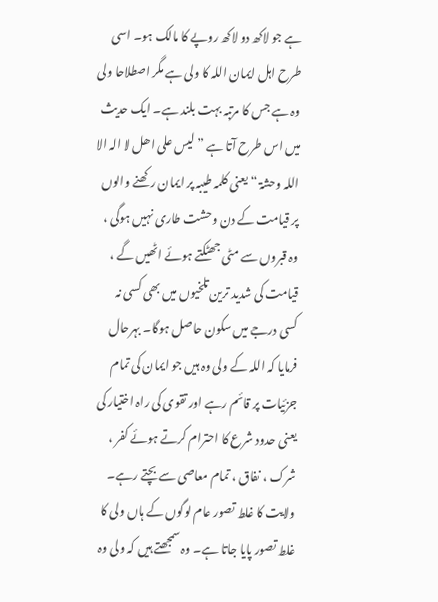ہے جو لاکھ دو لاکھ روپے کا مالک ہو۔ اسی طرح اہل ایمان اللہ کا ولی ہے مگر اصطلاحا ولی وہ ہے جس کا مرتبہ بہت بلند ہے۔ ایک حدیث میں اس طرح آتا ہے ” لیس علی اھل لا الہ الا اللہ وحشۃ “ یعنی کلمہ طیبہ پر ایمان رکھنے والوں پر قیامت کے دن وحشت طاری نہیں ہوگی ، وہ قبروں سے مٹی جھٹکتے ہوئے اٹھیں گے ، قیامت کی شدید ترین تلخیوں میں بھی کسی نہ کسی درجے میں سکون حاصل ہوگا۔ بہرحال فرمایا کہ اللہ کے ولی وہ ہیں جو ایمان کی تمام جزئیات پر قائم رہے اور تقوی کی راہ اختیار کی یعنی حدود شرع کا احترام کرتے ہوئے کفر ، شرک ، نفاق ، تمام معاصی سے بچتے رہے۔ ولایت کا غلط تصور عام لوگوں کے ہاں ولی کا غلط تصور پایا جاتا ہے۔ وہ سمجھتے ہیں کہ ولی وہ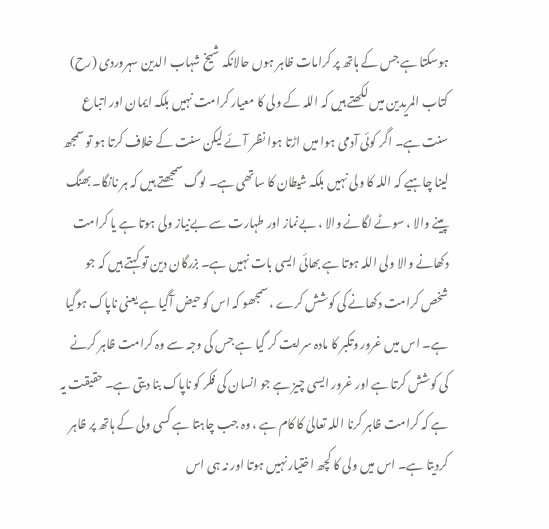ہوسکتا ہے جس کے ہاتھ پر کرامات ظاہر ہوں حالانکہ شیخ شہاب الدین سہروردی (رح) کتاب المریدین میں لکھتے ہیں کہ اللہ کے ولی کا معیار کرامت نہیں بلکہ ایمان اور اتباع سنت ہے۔ اگر کوئی آدمی ہوا میں اڑتا ہوا نظر آئے لیکن سنت کے خلاف کرتا ہو تو سمجھ لینا چاہیے کہ اللہ کا ولی نہیں بلکہ شیطان کا ساتھی ہے۔ لوگ سمجھتے ہیں کہ ہر نانگا۔ بھنگ پینے والا ، سوٹے لگانے والا ، بےنماز اور طہارت سے بےنیاز ولی ہوتا ہے یا کرامت دکھانے والا ولی اللہ ہوتا ہے بھائی ایسی بات نہیں ہے۔ بزرگان دین تو کہتے ہیں کہ جو شخص کرامت دکھانے کی کوشش کرے ، سمجھو کہ اس کو حیض آگیا ہے یعنی ناپاک ہوگیا ہے۔ اس میں غرور وتکبر کا مادہ سرایت کر گیا ہے جس کی وجہ سے وہ کرامت ظاہر کرنے کی کوشش کرتا ہے اور غرور ایسی چیز ہے جو انسان کی فکر کو ناپاک بنا دیتی ہے۔ حقیقت یہ ہے کہ کرامت ظاہر کرنا اللہ تعالیٰ کا کام ہے ، وہ جب چاہتا ہے کسی ولی کے ہاتھ پر ظاہر کردیتا ہے۔ اس میں ولی کا کچھ اختیار نہیں ہوتا اور نہ ہی اس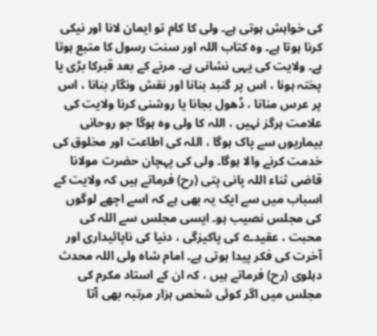کی خواہش ہوتی ہے۔ ولی کا کام تو ایمان لانا اور نیکی کرنا ہوتا ہے۔ وہ کتاب اللہ اور سنت رسول کا متبع ہوتا ہے۔ ولایت کی یہی نشانی ہے۔ مرنے کے بعد قبرکا بڑی یا پختہ ہونا ، اس پر گنبد بنانا اور نقش ونگار بنانا ، اس پر عرس منانا ، ڈھول بجانا یا روشنی کرنا ولایت کی علامت ہرگز نہیں ، اللہ کا ولی وہ ہوگا جو روحانی بیماریوں سے پاک ہوگا ، اللہ کی اطاعت اور مخلوق کی خدمت کرنے والا ہوگا۔ ولی کی پہچان حضرت مولانا قاضی ثناء اللہ پانی پتی (رح) فرماتے ہیں کہ ولایت کے اسباب میں سے ایک یہ بھی ہے کہ اسے اچھے لوگوں کی مجلس نصیب ہو۔ ایسی مجلس سے اللہ کی محبت ، عقیدے کی پاکیزگی ، دنیا کی ناپائیداری اور آخرت کی فکر پیدا ہوتی ہے۔ امام شاہ ولی اللہ محدث دہلوی (رح) فرماتے ہیں ، کہ ان کے استاد مکرم کی مجلس میں اگر کوئی شخص ہزار مرتبہ بھی آتا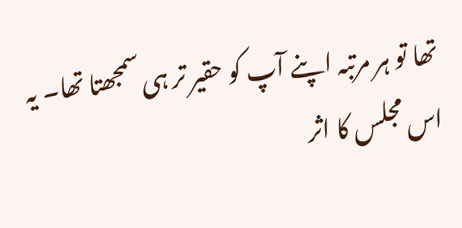تھا تو ہر مرتبہ اپنے آپ کو حقیر تر ہی سمجھتا تھا۔ یہ اس مجلس کا اثر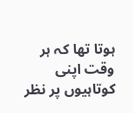ہوتا تھا کہ ہر وقت اپنی کوتاہیوں پر نظر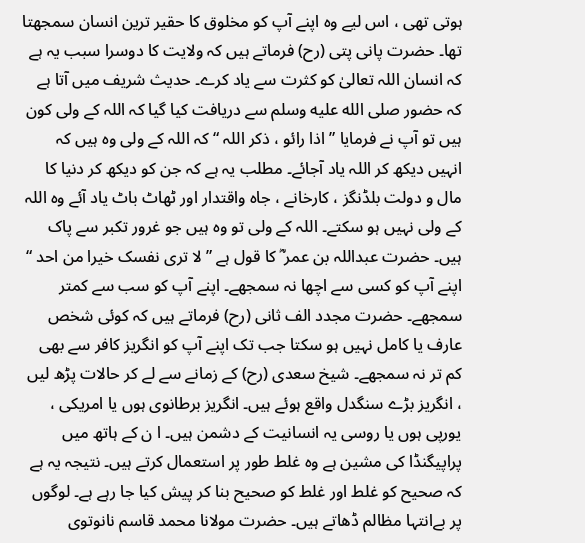ہوتی تھی ، اس لیے وہ اپنے آپ کو مخلوق کا حقیر ترین انسان سمجھتا تھا۔ حضرت پانی پتی (رح) فرماتے ہیں کہ ولایت کا دوسرا سبب یہ ہے کہ انسان اللہ تعالیٰ کو کثرت سے یاد کرے۔ حدیث شریف میں آتا ہے کہ حضور صلى الله عليه وسلم سے دریافت کیا گیا کہ اللہ کے ولی کون ہیں تو آپ نے فرمایا ” اذا رائو ، ذکر اللہ “ کہ اللہ کے ولی وہ ہیں کہ انہیں دیکھ کر اللہ یاد آجائے۔ مطلب یہ ہے کہ جن کو دیکھ کر دنیا کا مال و دولت بلڈنگز ، کارخانے ، جاہ واقتدار اور ٹھاٹ باٹ یاد آئے وہ اللہ کے ولی نہیں ہو سکتے۔ اللہ کے ولی تو وہ ہیں جو غرور تکبر سے پاک ہیں۔ حضرت عبداللہ بن عمر ؓ کا قول ہے ” لا تری نفسک خیرا من احد “ اپنے آپ کو کسی سے اچھا نہ سمجھے۔ اپنے آپ کو سب سے کمتر سمجھے۔ حضرت مجدد الف ثانی (رح) فرماتے ہیں کہ کوئی شخص عارف یا کامل نہیں ہو سکتا جب تک اپنے آپ کو انگریز کافر سے بھی کم تر نہ سمجھے۔ شیخ سعدی (رح) کے زمانے سے لے کر حالات پڑھ لیں ، انگریز بڑے سنگدل واقع ہوئے ہیں۔ انگریز برطانوی ہوں یا امریکی ، یورپی ہوں یا روسی یہ انسانیت کے دشمن ہیں۔ ا ن کے ہاتھ میں پراپیگنڈا کی مشین ہے وہ غلط طور پر استعمال کرتے ہیں۔ نتیجہ یہ ہے کہ صحیح کو غلط اور غلط کو صحیح بنا کر پیش کیا جا رہے ہے۔ لوگوں پر بےانتہا مظالم ڈھاتے ہیں۔ حضرت مولانا محمد قاسم نانوتوی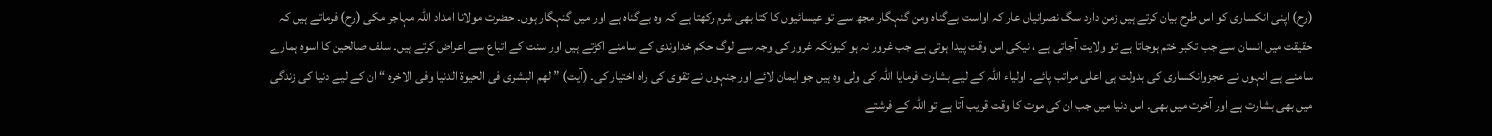(رح) اپنی انکساری کو اس طرح بیان کرتے ہیں زمن دارد سگ نصرانیاں عار کہ اواست بےگناہ ومن گنہگار مجھ سے تو عیسائیوں کا کتا بھی شرم رکھتا ہے کہ وہ بےگناہ ہے اور میں گنہگار ہوں۔ حضرت مولانا امداد اللہ مہاجر مکی (رح) فرماتے ہیں کہ حقیقت میں انسان سے جب تکبر ختم ہوجاتا ہے تو ولایت آجاتی ہے ، نیکی اس وقت پیدا ہوتی ہے جب غرور نہ ہو کیونکہ غرور کی وجہ سے لوگ حکم خداوندی کے سامنے اکڑتے ہیں اور سنت کے اتباع سے اعراض کرتے ہیں۔ سلف صالحین کا اسوہ ہمارے سامنے ہے انہوں نے عجزوانکساری کی بدولت ہی اعلی مراتب پائے۔ اولیاء اللہ کے لیے بشارت فرمایا اللہ کی ولی وہ ہیں جو ایمان لائے اور جنہوں نے تقوی کی راہ اختیار کی۔ (آیت) ” لھم البشری فی الحیوۃ الدنیا وفی الاخرہ “ ان کے لیے دنیا کی زندگی میں بھی بشارت ہے اور آخرت میں بھی۔ اس دنیا میں جب ان کی موت کا وقت قریب آتا ہے تو اللہ کے فرشتے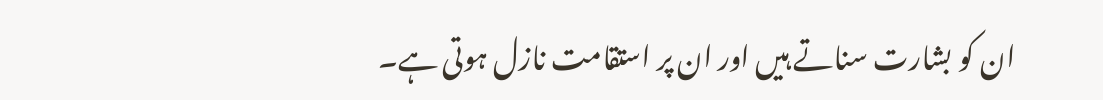ان کو بشارت سناتے ہیں اور ان پر استقامت نازل ہوتی ہے۔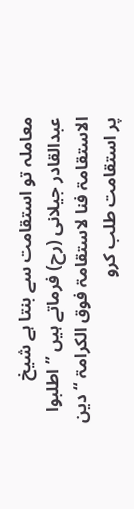معاملہ تو استقامت سے بنتا ہے شیخ عبدالقادر جیلانی (رح) فرماتے ہیں ” اطلبوا الاستقامۃ فنا لاستقامۃ فوق الکرامۃ “ دین پر استقامت طلب کرو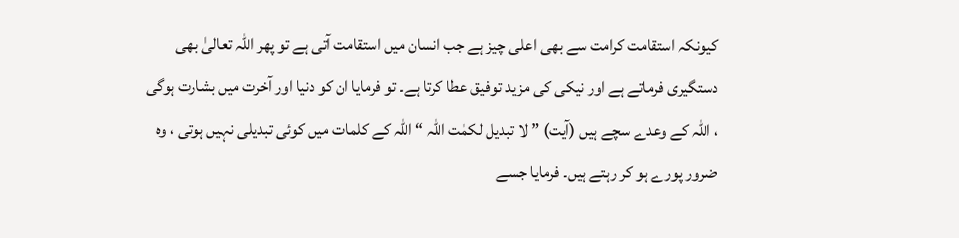کیونکہ استقامت کرامت سے بھی اعلی چیز ہے جب انسان میں استقامت آتی ہے تو پھر اللہ تعالیٰ بھی دستگیری فرماتے ہے اور نیکی کی مزید توفیق عطا کرتا ہے۔ تو فرمایا ان کو دنیا اور آخرت میں بشارت ہوگی ، اللہ کے وعدے سچے ہیں (آیت) ” لا تبدیل لکمٰت اللہ “ اللہ کے کلمات میں کوئی تبدیلی نہیں ہوتی ، وہ ضرور پورے ہو کر رہتے ہیں۔ فرمایا جسے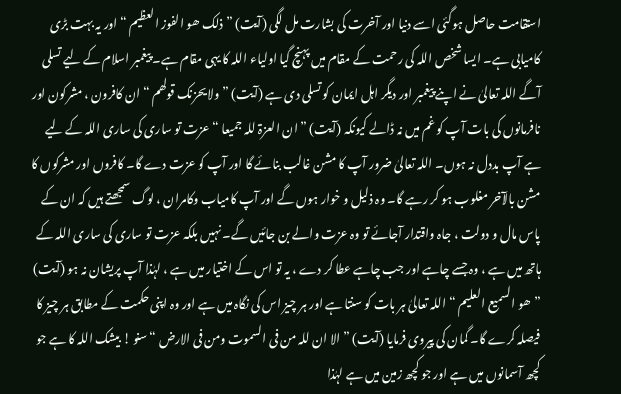استقامت حاصل ہوگئی اسے دنیا اور آخرت کی بشارت مل لگی (آیت) ” ذلک ھو الفوز العظیم “ اور یہ بہت بڑی کامیابی ہے۔ ایسا شخص اللہ کی رحمت کے مقام میں پہنچ گیا اولیاء اللہ کا یہی مقام ہے۔ پیغمبر اسلام کے لیے تسلی آگے اللہ تعالیٰ نے اپنے پیغمبر اور دیگر اہل ایمان کو تسلی دی ہے (آیت) ” ولا یحزنک قولھم “ ان کافرون ، مشرکون اور نافرمانوں کی بات آپ کو غم میں نہ ڈالے کیونکہ (آیت) ” ان العزۃ للہ جمیعا “ عزت تو ساری کی ساری اللہ کے لیے ہے آپ بددل نہ ہوں۔ اللہ تعالیٰ ضرور آپ کا مشن غالب بنائے گا اور آپ کو عزت دے گا۔ کافروں اور مشرکوں کا مشن بالآخر مغلوب ہو کر رہے گا۔ وہ ذلیل و خوار ہوں گے اور آپ کامیاب وکامران ، لوگ سمجھتے ہیں کہ ان کے پاس مال و دولت ، جاہ واقتدار آجائے تو وہ عزت والے بن جائیں گے۔ نہیں بلکہ عزت تو ساری کی ساری اللہ کے ہاتھ میں ہے ، وہ جسے چاہے اور جب چاہے عطا کر دے ، یہ تو اس کے اختیار میں ہے ، لہٰذا آپ پریشان نہ ہو (آیت) ” ھو السمیع العلیم “ اللہ تعالیٰ ہر بات کو سنتا ہے اور ہر چیز اس کی نگاہ میں ہے اور وہ اپنی حکمت کے مطابق ہر چیز کا فیصلہ کرے گا۔ گمان کی پیروی فرمایا (آیت) ” الا ان للہ من فی السموت ومن فی الارض “ سنو ! بیشک اللہ کا ہے جو کچھ آسمانوں میں ہے اور جو کچھ زمین میں ہے لہٰذا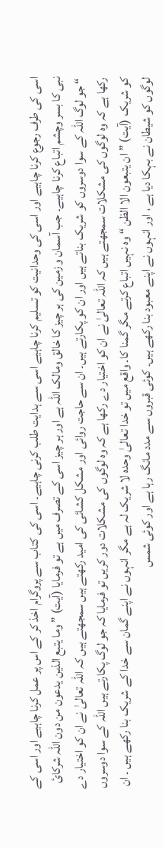اسی کی طرف رجوع کرنا چاہیے اور اسی کی وحدانیت کو تسلیم کرنا چاہیے اسی سے ہدایت طلب کرنی چاہیے۔ اسی کی کتاب سے پروگرام اخذ کر کے اس پر عمل کرنا چاہیے اور اسی کے نبی کا بسر وچشم اتباع کرنا چاہیے۔ جب آسمان و زمین کی ہر چیز کا خالق ومالک اللہ ہے اور ہر چیز اسی کے تصرف میں ہے تو فرمایا (آیت) ” وما یتبع الذین یدعون من دون اللہ شرکائ “ جو لوگ اللہ کے سوا دوسروں کو شریک بناتے ہیں اور ان کو پکارتے ہیں۔ ان سے حاجت روائی اور مشکل کشائی کی امید رکھتے ہیں سمجھتے ہیں کہ اللہ تعالیٰ نے ان کو اختیار دے رکھا ہے کہ وہ لوگوں کی مشکلات سمجھتے ہیں کہ اللہ تعالیٰ نے ان کو اختیار دے رکھا ہے کہ وہ لوگوں کی مشکلات دور کریں تو فرمایا کہ جو لوگ پکارتے ہیں اللہ کے سوا دوسروں کو شریک (آیت) ” ان یتبعون الا الظن “ وہ نہیں اتباع کرتے مگر گمنا کا۔ واقع میں تو خدا تعالیٰ وحدہ لا شریک لہ ہے مگر انہوں نے اپنے گمان سے خدا کے شریک بنا رکھے ہیں ۔ ان لوگوں کو شیطان نے بہکا دیا ہے ، اور انہوں نے اپنے معبود بنا رکھے ہیں۔ کوئی قبروں سے مدد مانگ رہا ہے اور کوئی شمس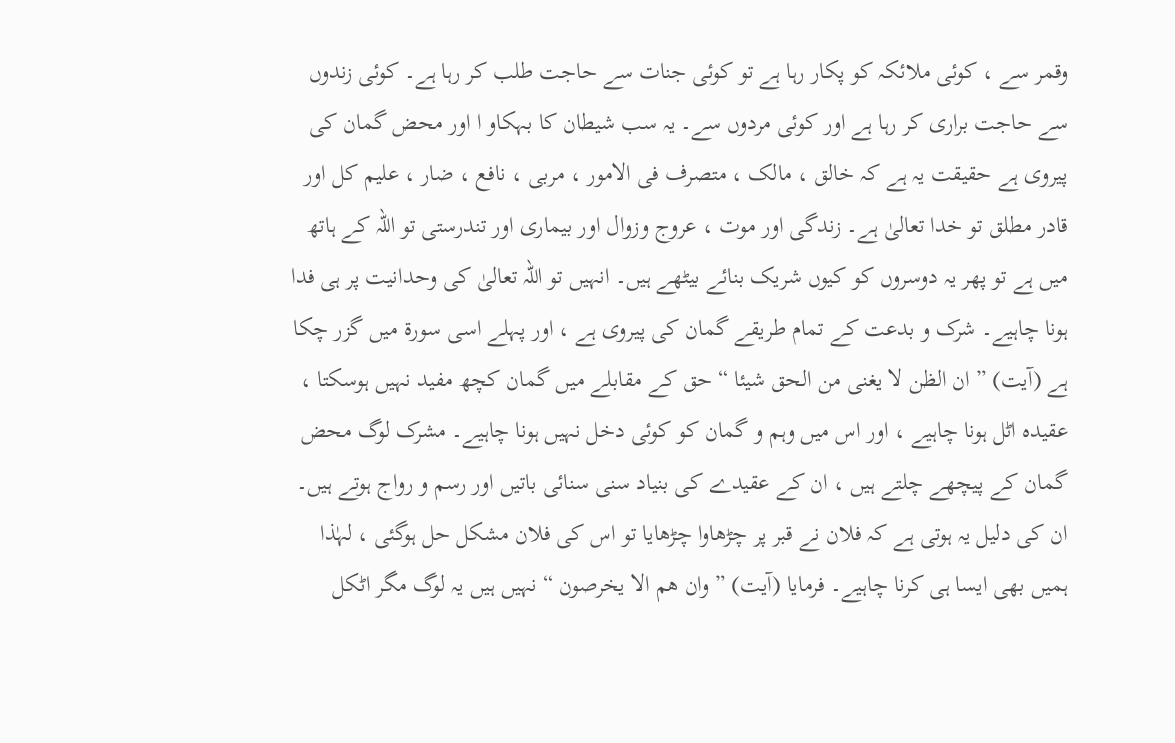وقمر سے ، کوئی ملائکہ کو پکار رہا ہے تو کوئی جنات سے حاجت طلب کر رہا ہے۔ کوئی زندوں سے حاجت براری کر رہا ہے اور کوئی مردوں سے۔ یہ سب شیطان کا بہکاو ا اور محض گمان کی پیروی ہے حقیقت یہ ہے کہ خالق ، مالک ، متصرف فی الامور ، مربی ، نافع ، ضار ، علیم کل اور قادر مطلق تو خدا تعالیٰ ہے۔ زندگی اور موت ، عروج وزوال اور بیماری اور تندرستی تو اللہ کے ہاتھ میں ہے تو پھر یہ دوسروں کو کیوں شریک بنائے بیٹھے ہیں۔ انہیں تو اللہ تعالیٰ کی وحدانیت پر ہی فدا ہونا چاہیے۔ شرک و بدعت کے تمام طریقے گمان کی پیروی ہے ، اور پہلے اسی سورة میں گزر چکا ہے (آیت) ” ان الظن لا یغنی من الحق شیئا “ حق کے مقابلے میں گمان کچھ مفید نہیں ہوسکتا ، عقیدہ اٹل ہونا چاہیے ، اور اس میں وہم و گمان کو کوئی دخل نہیں ہونا چاہیے۔ مشرک لوگ محض گمان کے پیچھے چلتے ہیں ، ان کے عقیدے کی بنیاد سنی سنائی باتیں اور رسم و رواج ہوتے ہیں۔ ان کی دلیل یہ ہوتی ہے کہ فلان نے قبر پر چڑھاوا چڑھایا تو اس کی فلان مشکل حل ہوگئی ، لہٰذا ہمیں بھی ایسا ہی کرنا چاہیے۔ فرمایا (آیت) ” وان ھم الا یخرصون “ نہیں ہیں یہ لوگ مگر اٹکل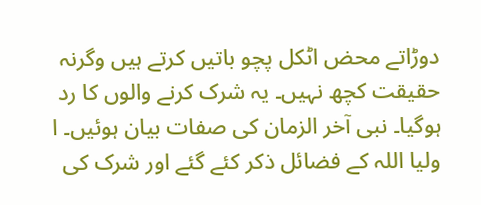دوڑاتے محض اٹکل پچو باتیں کرتے ہیں وگرنہ حقیقت کچھ نہیں۔ یہ شرک کرنے والوں کا رد ہوگیا۔ نبی آخر الزمان کی صفات بیان ہوئیں۔ ا ولیا اللہ کے فضائل ذکر کئے گئے اور شرک کی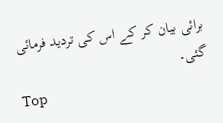برائی بیان کر کے اس کی تردید فرمائی گئی۔
Top